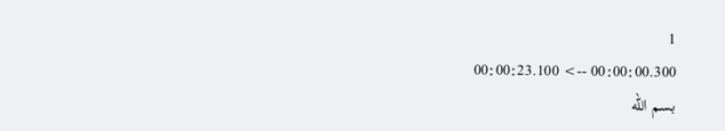1
00:00:00.300 --> 00:00:23.100
بسم الله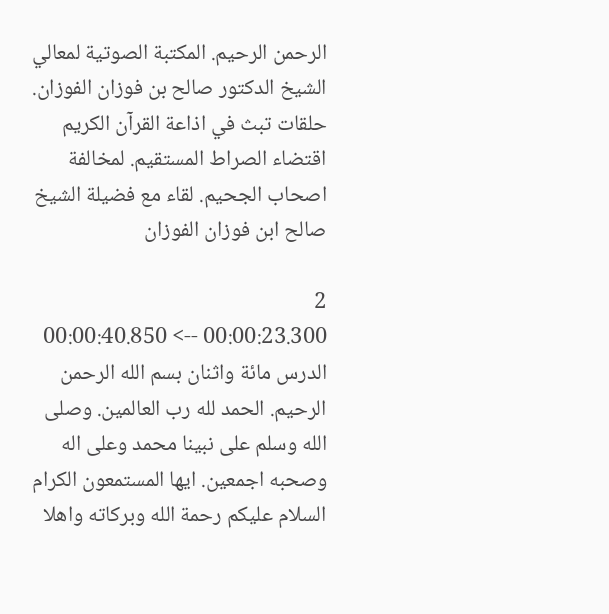الرحمن الرحيم. المكتبة الصوتية لمعالي الشيخ الدكتور صالح بن فوزان الفوزان. حلقات تبث في اذاعة القرآن الكريم اقتضاء الصراط المستقيم. لمخالفة اصحاب الجحيم. لقاء مع فضيلة الشيخ صالح ابن فوزان الفوزان

2
00:00:23.300 --> 00:00:40.850
الدرس مائة واثنان بسم الله الرحمن الرحيم. الحمد لله رب العالمين. وصلى الله وسلم على نبينا محمد وعلى اله وصحبه اجمعين. ايها المستمعون الكرام السلام عليكم رحمة الله وبركاته واهلا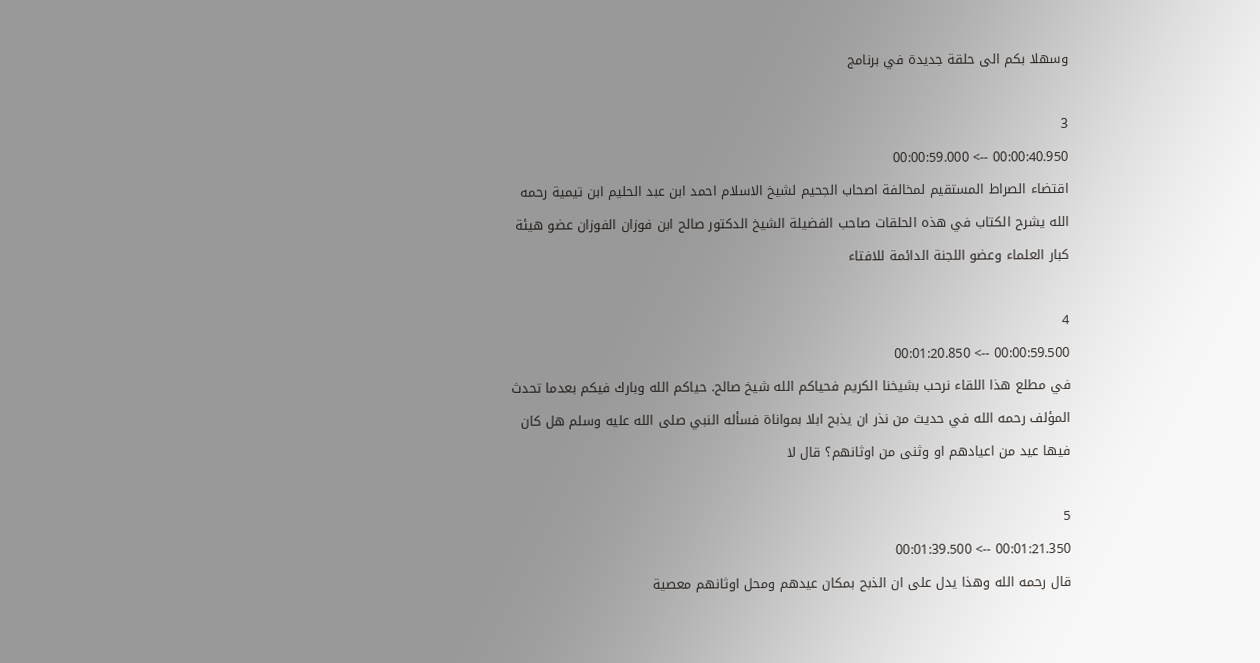وسهلا بكم الى حلقة جديدة في برنامج

3
00:00:40.950 --> 00:00:59.000
اقتضاء الصراط المستقيم لمخالفة اصحاب الجحيم لشيخ الاسلام احمد ابن عبد الحليم ابن تيمية رحمه الله يشرح الكتاب في هذه الحلقات صاحب الفضيلة الشيخ الدكتور صالح ابن فوزان الفوزان عضو هيئة كبار العلماء وعضو اللجنة الدائمة للافتاء

4
00:00:59.500 --> 00:01:20.850
في مطلع هذا اللقاء نرحب بشيخنا الكريم فحياكم الله شيخ صالح. حياكم الله وبارك فيكم بعدما تحدث المؤلف رحمه الله في حديث من نذر ان يذبح ابلا بمواناة فسأله النبي صلى الله عليه وسلم هل كان فيها عيد من اعيادهم او وثنى من اوثانهم؟ قال لا

5
00:01:21.350 --> 00:01:39.500
قال رحمه الله وهذا يدل على ان الذبح بمكان عيدهم ومحل اوثانهم معصية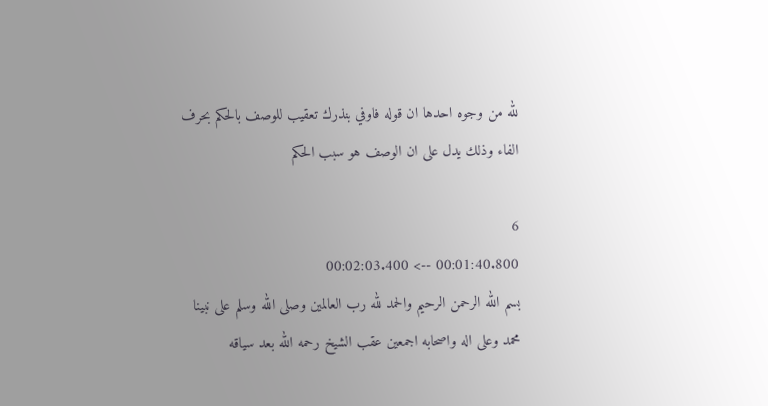لله من وجوه احدها ان قوله فاوفي بنذرك تعقيب للوصف بالحكم بحرف الفاء وذلك يدل على ان الوصف هو سبب الحكم

6
00:01:40.800 --> 00:02:03.400
بسم الله الرحمن الرحيم والحمد لله رب العالمين وصلى الله وسلم على نبينا محمد وعلى اله واصحابه اجمعين عقب الشيخ رحمه الله بعد سياقه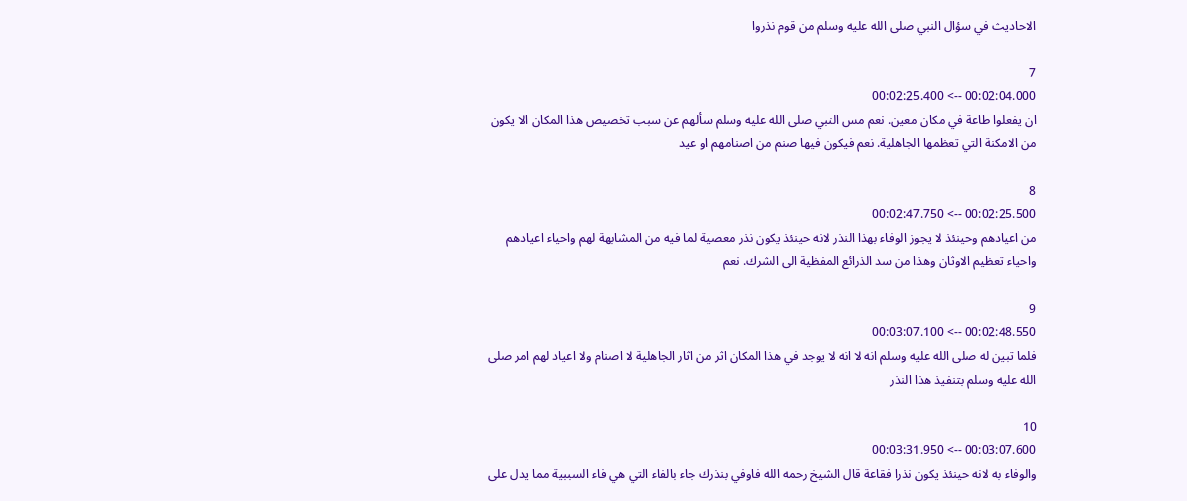الاحاديث في سؤال النبي صلى الله عليه وسلم من قوم نذروا

7
00:02:04.000 --> 00:02:25.400
ان يفعلوا طاعة في مكان معين. نعم مس النبي صلى الله عليه وسلم سألهم عن سبب تخصيص هذا المكان الا يكون من الامكنة التي تعظمها الجاهلية. نعم فيكون فيها صنم من اصنامهم او عيد

8
00:02:25.500 --> 00:02:47.750
من اعيادهم وحينئذ لا يجوز الوفاء بهذا النذر لانه حينئذ يكون نذر معصية لما فيه من المشابهة لهم واحياء اعيادهم واحياء تعظيم الاوثان وهذا من سد الذرائع المفظية الى الشرك. نعم

9
00:02:48.550 --> 00:03:07.100
فلما تبين له صلى الله عليه وسلم انه لا انه لا يوجد في هذا المكان اثر من اثار الجاهلية لا اصنام ولا اعياد لهم امر صلى الله عليه وسلم بتنفيذ هذا النذر

10
00:03:07.600 --> 00:03:31.950
والوفاء به لانه حينئذ يكون نذرا فقاعة قال الشيخ رحمه الله فاوفي بنذرك جاء بالفاء التي هي فاء السببية مما يدل على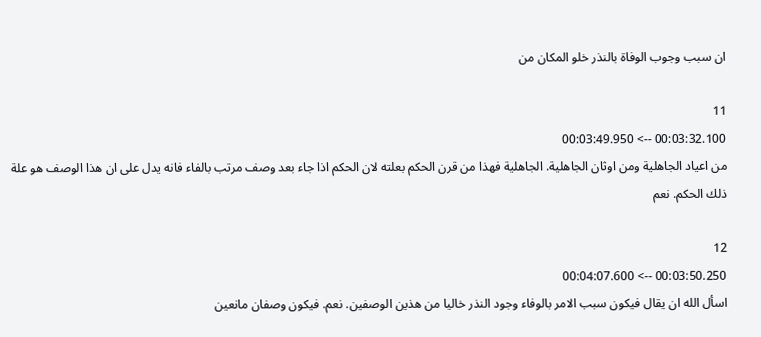ان سبب وجوب الوفاة بالنذر خلو المكان من

11
00:03:32.100 --> 00:03:49.950
من اعياد الجاهلية ومن اوثان الجاهلية. الجاهلية فهذا من قرن الحكم بعلته لان الحكم اذا جاء بعد وصف مرتب بالفاء فانه يدل على ان هذا الوصف هو علة ذلك الحكم. نعم

12
00:03:50.250 --> 00:04:07.600
اسأل الله ان يقال فيكون سبب الامر بالوفاء وجود النذر خاليا من هذين الوصفين. نعم. فيكون وصفان مانعين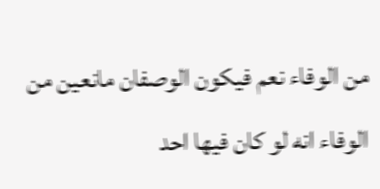من الوفاء نعم فيكون الوصفان مانعين من الوفاء انه لو كان فيها احد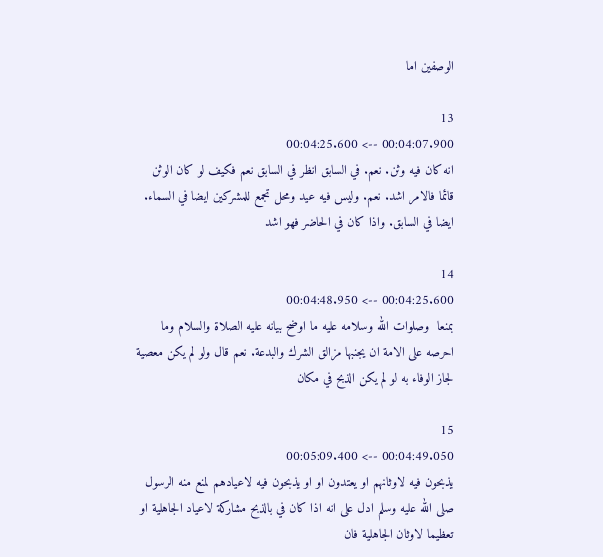الوصفين اما

13
00:04:07.900 --> 00:04:25.600
انه كان فيه وثن. نعم. في السابق انظر في السابق نعم فكيف لو كان الوثن قائما فالامر اشد. نعم. وليس فيه عيد ومحل تجمع للمشركين ايضا في السماء. ايضا في السابق. واذا كان في الحاضر فهو اشد

14
00:04:25.600 --> 00:04:48.950
بمنعا  وصلوات الله وسلامه عليه ما اوضح بيانه عليه الصلاة والسلام وما احرصه على الامة ان يجنبها مزالق الشرك والبدعة. نعم قال ولو لم يكن معصية لجاز الوفاء به لو لم يكن الذبح في مكان

15
00:04:49.050 --> 00:05:09.400
يذبحون فيه لاوثانهم او يعتدون او او يذبحون فيه لاعيادهم لمنع منه الرسول صلى الله عليه وسلم ادل على انه اذا كان في بالذبح مشاركة لاعياد الجاهلية او تعظيما لاوثان الجاهلية فان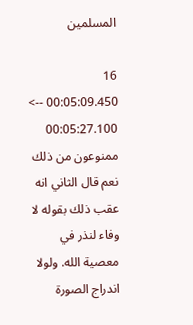المسلمين

16
00:05:09.450 --> 00:05:27.100
ممنوعون من ذلك نعم قال الثاني انه عقب ذلك بقوله لا وفاء لنذر في معصية الله. ولولا اندراج الصورة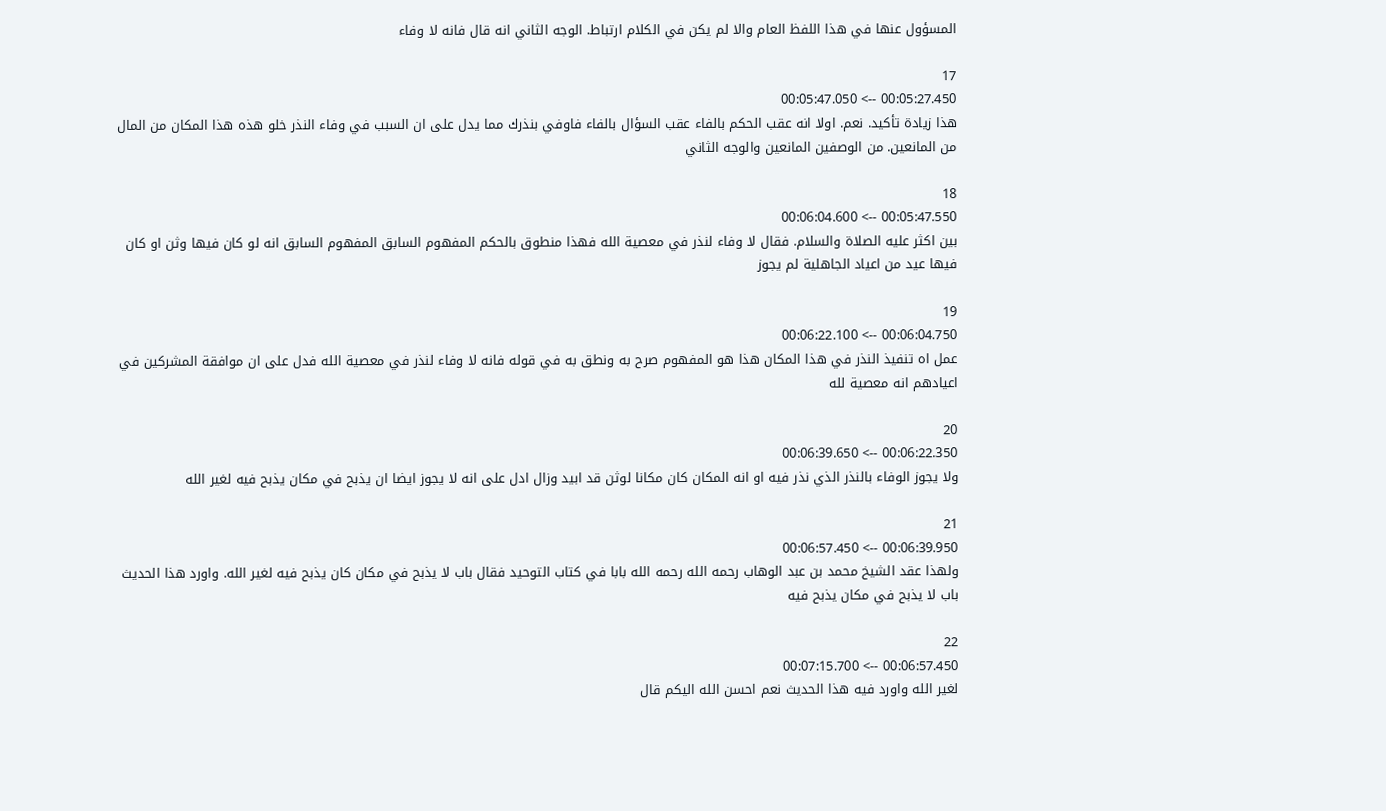المسؤول عنها في هذا اللفظ العام والا لم يكن في الكلام ارتباط. الوجه الثاني انه قال فانه لا وفاء

17
00:05:27.450 --> 00:05:47.050
هذا زيادة تأكيد. نعم. اولا انه عقب الحكم بالفاء عقب السؤال بالفاء فاوفي بنذرك مما يدل على ان السبب في وفاء النذر خلو هذه هذا المكان من المال من المانعين. من الوصفين المانعين والوجه الثاني

18
00:05:47.550 --> 00:06:04.600
بين اكثر عليه الصلاة والسلام. فقال لا وفاء لنذر في معصية الله فهذا منطوق بالحكم المفهوم السابق المفهوم السابق انه لو كان فيها وثن او كان فيها عيد من اعياد الجاهلية لم يجوز

19
00:06:04.750 --> 00:06:22.100
عمل اه تنفيذ النذر في هذا المكان هذا هو المفهوم صرح به ونطق به في قوله فانه لا وفاء لنذر في معصية الله فدل على ان موافقة المشركين في اعيادهم انه معصية لله

20
00:06:22.350 --> 00:06:39.650
ولا يجوز الوفاء بالنذر الذي نذر فيه او انه المكان كان مكانا لوثن قد ابيد وزال ادل على انه لا يجوز ايضا ان يذبح في مكان يذبح فيه لغير الله

21
00:06:39.950 --> 00:06:57.450
ولهذا عقد الشيخ محمد بن عبد الوهاب رحمه الله رحمه الله بابا في كتاب التوحيد فقال باب لا يذبح في مكان كان يذبح فيه لغير الله. واورد هذا الحديث باب لا يذبح في مكان يذبح فيه

22
00:06:57.450 --> 00:07:15.700
لغير الله واورد فيه هذا الحديث نعم احسن الله اليكم قال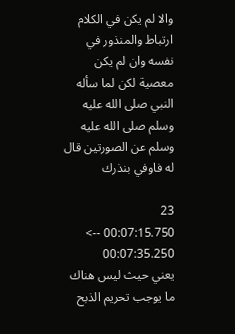والا لم يكن في الكلام ارتباط والمنذور في نفسه وان لم يكن معصية لكن لما سأله النبي صلى الله عليه وسلم صلى الله عليه وسلم عن الصورتين قال له فاوفي بنذرك

23
00:07:15.750 --> 00:07:35.250
يعني حيث ليس هناك ما يوجب تحريم الذبح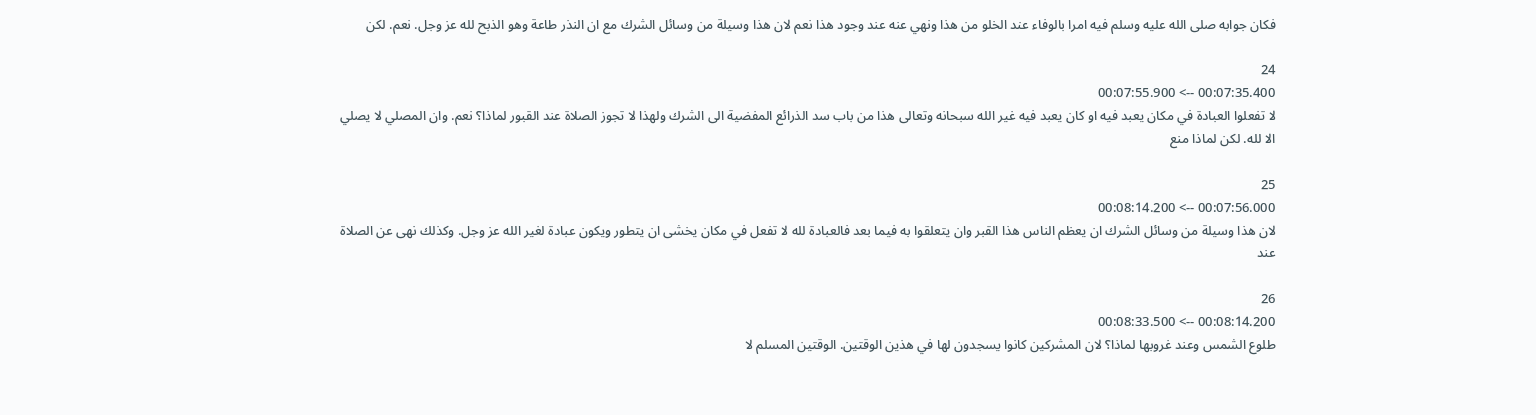فكان جوابه صلى الله عليه وسلم فيه امرا بالوفاء عند الخلو من هذا ونهي عنه عند وجود هذا نعم لان هذا وسيلة من وسائل الشرك مع ان النذر طاعة وهو الذبح لله عز وجل. نعم. لكن

24
00:07:35.400 --> 00:07:55.900
لا تفعلوا العبادة في مكان يعبد فيه او كان يعبد فيه غير الله سبحانه وتعالى هذا من باب سد الذرائع المفضية الى الشرك ولهذا لا تجوز الصلاة عند القبور لماذا؟ نعم. وان المصلي لا يصلي الا لله. لكن لماذا منع

25
00:07:56.000 --> 00:08:14.200
لان هذا وسيلة من وسائل الشرك ان يعظم الناس هذا القبر وان يتعلقوا به فيما بعد فالعبادة لله لا تفعل في مكان يخشى ان يتطور ويكون عبادة لغير الله عز وجل. وكذلك نهى عن الصلاة عند

26
00:08:14.200 --> 00:08:33.500
طلوع الشمس وعند غروبها لماذا؟ لان المشركين كانوا يسجدون لها في هذين الوقتين. الوقتين المسلم لا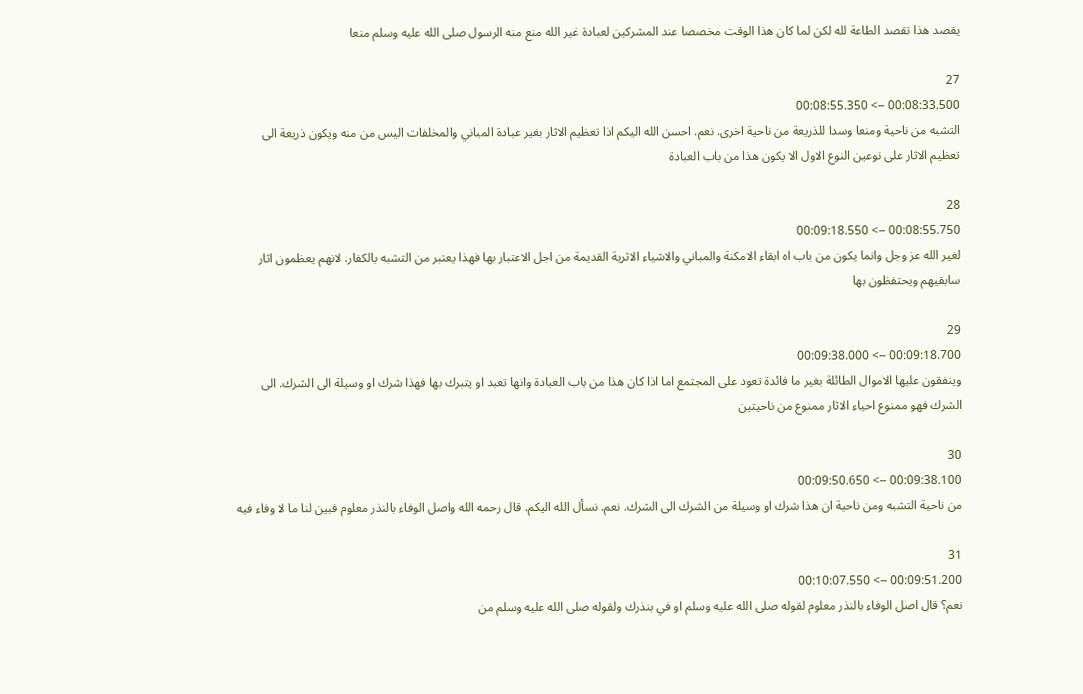يقصد هذا تقصد الطاعة لله لكن لما كان هذا الوقت مخصصا عند المشركين لعبادة غير الله منع منه الرسول صلى الله عليه وسلم منعا

27
00:08:33.500 --> 00:08:55.350
التشبه من ناحية ومنعا وسدا للذريعة من ناحية اخرى. نعم. احسن الله اليكم اذا تعظيم الاثار بغير عبادة المباني والمخلفات اليس من منه ويكون ذريعة الى تعظيم الاثار على نوعين النوع الاول الا يكون هذا من باب العبادة

28
00:08:55.750 --> 00:09:18.550
لغير الله عز وجل وانما يكون من باب اه ابقاء الامكنة والمباني والاشياء الاثرية القديمة من اجل الاعتبار بها فهذا يعتبر من التشبه بالكفار. لانهم يعظمون اثار سابقيهم ويحتفظون بها

29
00:09:18.700 --> 00:09:38.000
وينفقون عليها الاموال الطائلة بغير ما فائدة تعود على المجتمع اما اذا كان هذا من باب العبادة وانها تعبد او يتبرك بها فهذا شرك او وسيلة الى الشرك. الى الشرك فهو ممنوع احياء الاثار ممنوع من ناحيتين

30
00:09:38.100 --> 00:09:50.650
من ناحية التشبه ومن ناحية ان هذا شرك او وسيلة من الشرك الى الشرك. نعم. نسأل الله اليكم. قال رحمه الله واصل الوفاء بالنذر معلوم فبين لنا ما لا وفاء فيه

31
00:09:51.200 --> 00:10:07.550
نعم؟ قال اصل الوفاء بالنذر معلوم لقوله صلى الله عليه وسلم او في بنذرك ولقوله صلى الله عليه وسلم من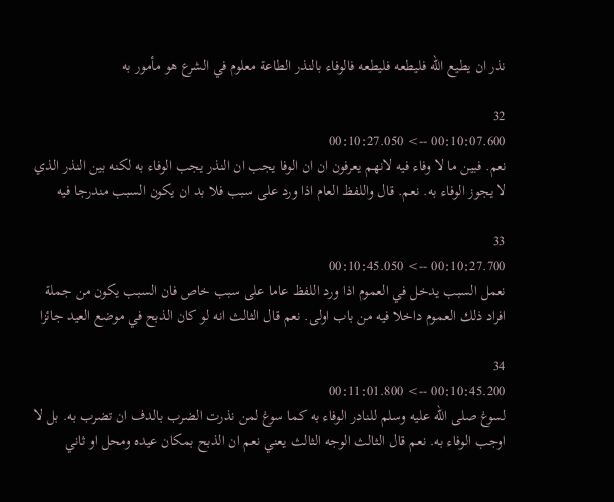نذر ان يطيع الله فليطعه فليطعه فالوفاء بالنذر الطاعة معلوم في الشرع هو مأمور به

32
00:10:07.600 --> 00:10:27.050
نعم. فبين ما لا وفاء فيه لانهم يعرفون ان ان الوفا يجب ان النذر يجب الوفاء به لكنه بين النذر الذي لا يجوز الوفاء به. نعم. قال واللفظ العام اذا ورد على سبب فلا بد ان يكون السبب مندرجا فيه

33
00:10:27.700 --> 00:10:45.050
نعمل السبب يدخل في العموم اذا ورد اللفظ عاما على سبب خاص فان السبب يكون من جملة افراد ذلك العموم داخلا فيه من باب اولى. نعم قال الثالث انه لو كان الذبح في موضع العيد جائزا

34
00:10:45.200 --> 00:11:01.800
لسوغ صلى الله عليه وسلم للنادر الوفاء به كما سوغ لمن نذرت الضرب بالدف ان تضرب به. بل لا اوجب الوفاء به. نعم قال الثالث الوجه الثالث يعني نعم ان الذبح بمكان عيده ومحل او ثاني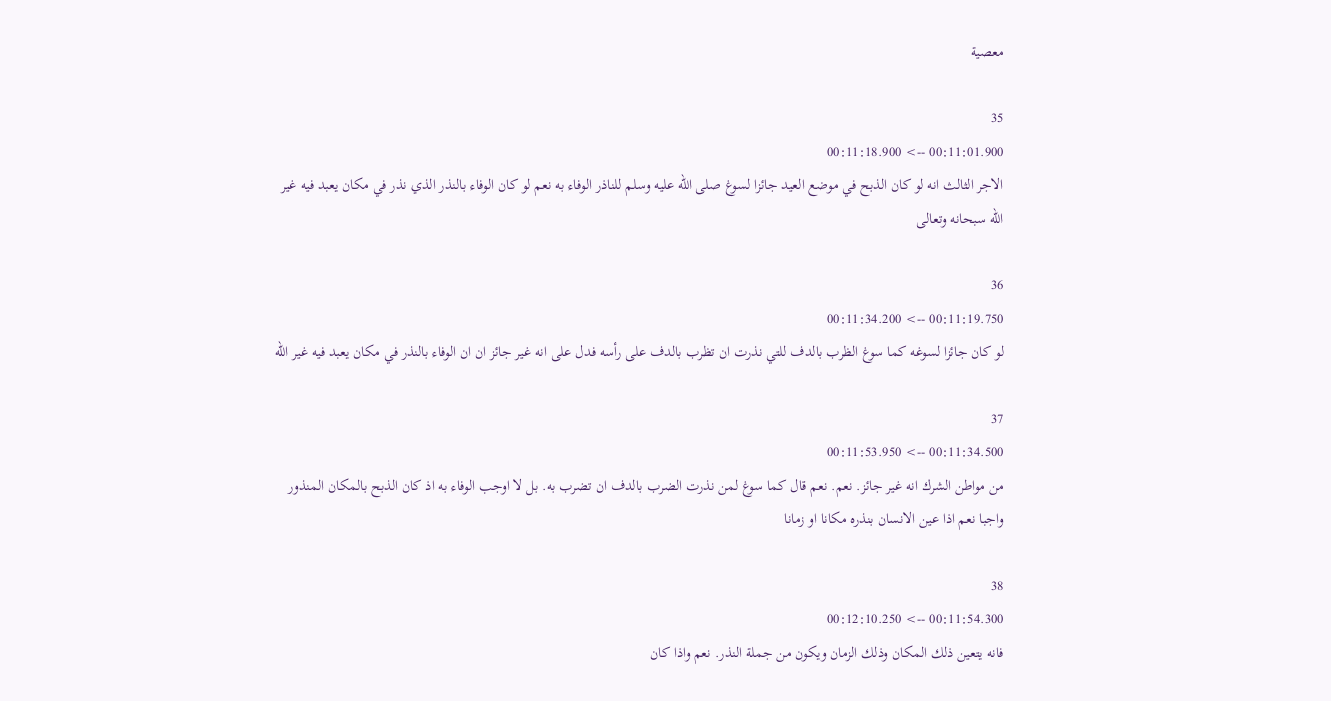معصية

35
00:11:01.900 --> 00:11:18.900
الاجر الثالث انه لو كان الذبح في موضع العيد جائزا لسوغ صلى الله عليه وسلم للناذر الوفاء به نعم لو كان الوفاء بالنذر الذي نذر في مكان يعبد فيه غير الله سبحانه وتعالى

36
00:11:19.750 --> 00:11:34.200
لو كان جائزا لسوغه كما سوغ الظرب بالدف للتي نذرت ان تظرب بالدف على رأسه فدل على انه غير جائز ان ان الوفاء بالنذر في مكان يعبد فيه غير الله

37
00:11:34.500 --> 00:11:53.950
من مواطن الشرك انه غير جائز. نعم. نعم قال كما سوغ لمن نذرت الضرب بالدف ان تضرب به. بل لا اوجب الوفاء به اذ كان الذبح بالمكان المنذور واجبا نعم اذا عين الانسان بنذره مكانا او زمانا

38
00:11:54.300 --> 00:12:10.250
فانه يتعين ذلك المكان وذلك الزمان ويكون من جملة النذر. نعم واذا كان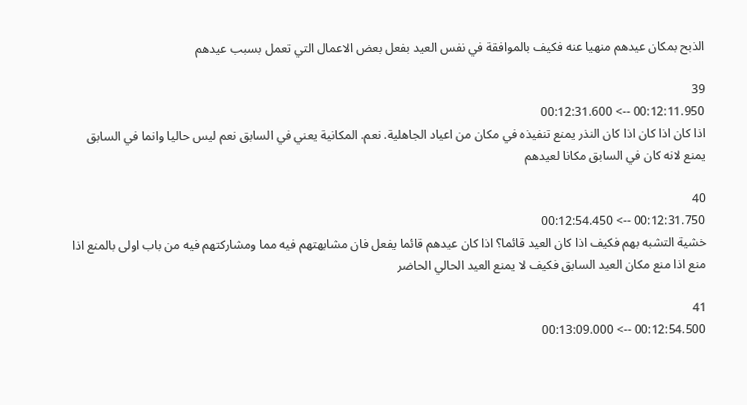الذبح بمكان عيدهم منهيا عنه فكيف بالموافقة في نفس العيد بفعل بعض الاعمال التي تعمل بسبب عيدهم

39
00:12:11.950 --> 00:12:31.600
اذا كان اذا كان اذا كان النذر يمنع تنفيذه في مكان من اعياد الجاهلية. نعم. المكانية يعني في السابق نعم ليس حاليا وانما في السابق يمنع لانه كان في السابق مكانا لعيدهم

40
00:12:31.750 --> 00:12:54.450
خشية التشبه بهم فكيف اذا كان العيد قائما؟ اذا كان عيدهم قائما يفعل فان مشابهتهم فيه مما ومشاركتهم فيه من باب اولى بالمنع اذا منع اذا منع مكان العيد السابق فكيف لا يمنع العيد الحالي الحاضر

41
00:12:54.500 --> 00:13:09.000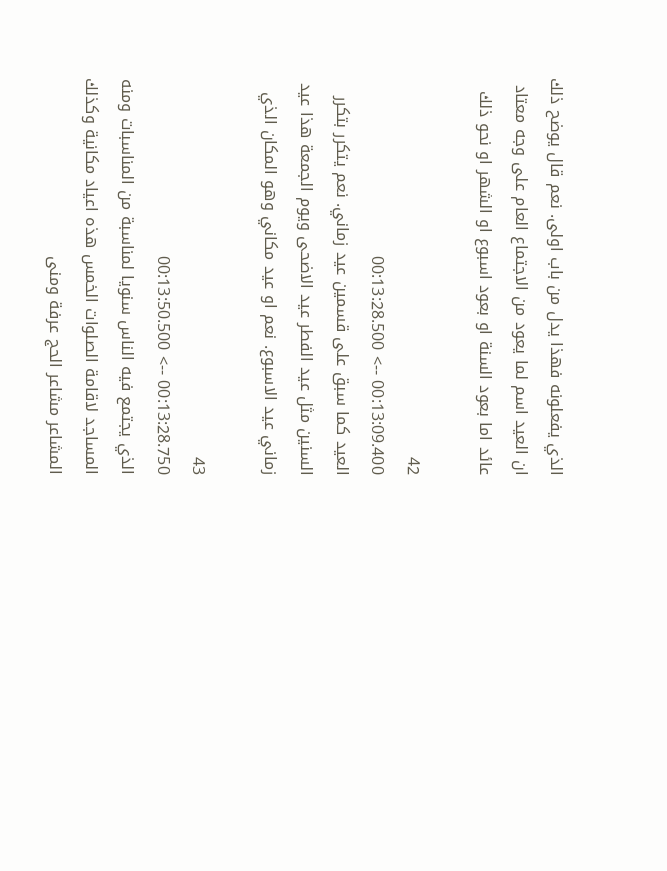الذي يفعلونه فهذا يدل من باب اولى. نعم قال يوضح ذلك ان العيد اسم لما يعود من الاجتماع العام على وجه معتاد عائد اما بعود السنة او بعود اسبوع او الشهر او نحو ذلك

42
00:13:09.400 --> 00:13:28.500
العيد كما سبق على قسمين عيد زماني. نعم يتكرر بتكرر السنين مثل عيد الفطر عيد الاضحى ويوم الجمعة هذا عيد زماني عيد الاسبوع. نعم او عيد مكاني وهو المكان الذي

43
00:13:28.750 --> 00:13:50.500
الذي يجتمع فيه الناس سنويا لمناسبة من المناسبات ومنه المساجد لاقامة الصلوات الخمس هذه اعياد مكانية وكذلك المشاعر مشاعر الحج عرفة ومنى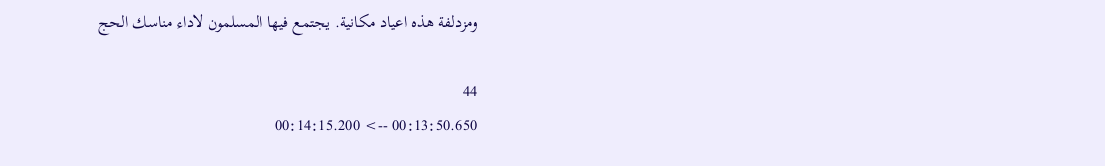ومزدلفة هذه اعياد مكانية. يجتمع فيها المسلمون لاداء مناسك الحج

44
00:13:50.650 --> 00:14:15.200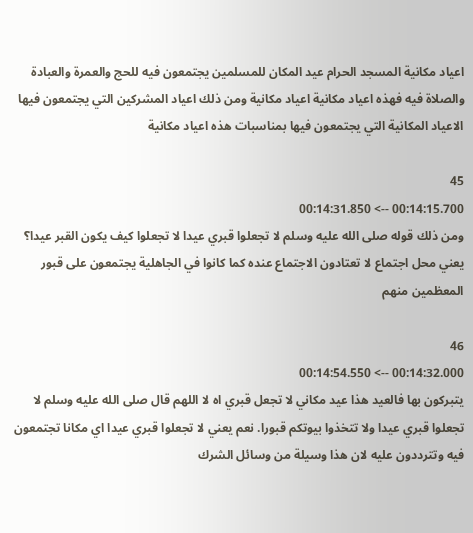اعياد مكانية المسجد الحرام عيد المكان للمسلمين يجتمعون فيه للحج والعمرة والعبادة والصلاة فيه فهذه اعياد مكانية اعياد مكانية ومن ذلك اعياد المشركين التي يجتمعون فيها الاعياد المكانية التي يجتمعون فيها بمناسبات هذه اعياد مكانية

45
00:14:15.700 --> 00:14:31.850
ومن ذلك قوله صلى الله عليه وسلم لا تجعلوا قبري عيدا لا تجعلوا كيف يكون القبر عيدا؟ يعني محل اجتماع لا تعتادون الاجتماع عنده كما كانوا في الجاهلية يجتمعون على قبور المعظمين منهم

46
00:14:32.000 --> 00:14:54.550
يتبركون بها فالعيد هذا عيد مكاني لا تجعل قبري اه لا اللهم قال صلى الله عليه وسلم لا تجعلوا قبري عيدا ولا تتخذوا بيوتكم قبورا. نعم يعني لا تجعلوا قبري عيدا اي مكانا تجتمعون فيه وتترددون عليه لان هذا وسيلة من وسائل الشرك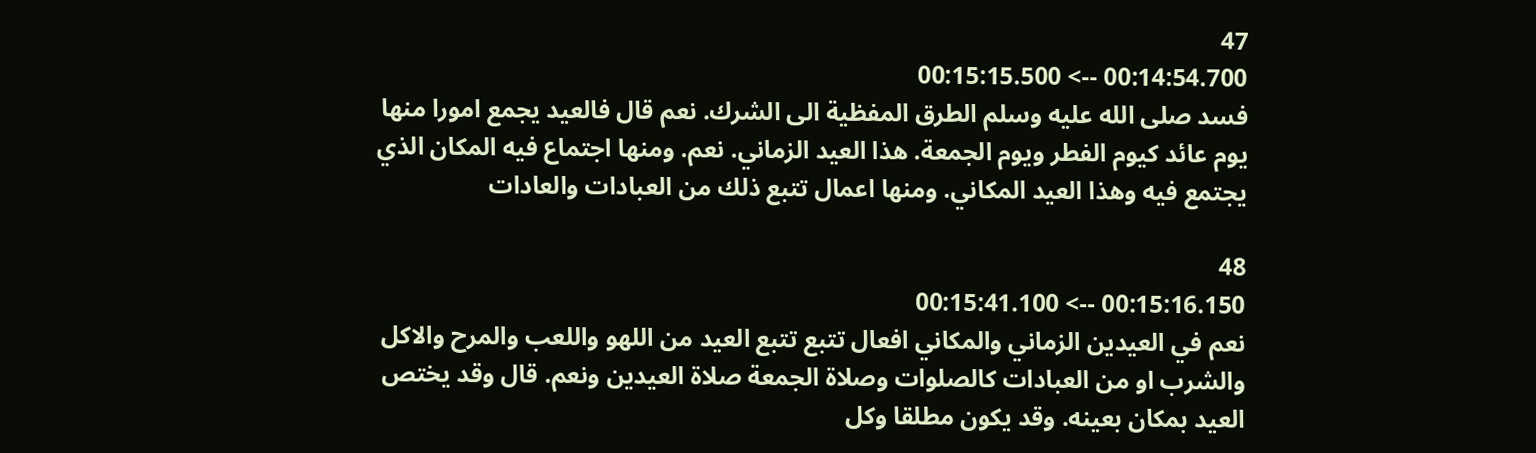47
00:14:54.700 --> 00:15:15.500
فسد صلى الله عليه وسلم الطرق المفظية الى الشرك. نعم قال فالعيد يجمع امورا منها يوم عائد كيوم الفطر ويوم الجمعة. هذا العيد الزماني. نعم. ومنها اجتماع فيه المكان الذي يجتمع فيه وهذا العيد المكاني. ومنها اعمال تتبع ذلك من العبادات والعادات

48
00:15:16.150 --> 00:15:41.100
نعم في العيدين الزماني والمكاني افعال تتبع تتبع العيد من اللهو واللعب والمرح والاكل والشرب او من العبادات كالصلوات وصلاة الجمعة صلاة العيدين ونعم. قال وقد يختص العيد بمكان بعينه. وقد يكون مطلقا وكل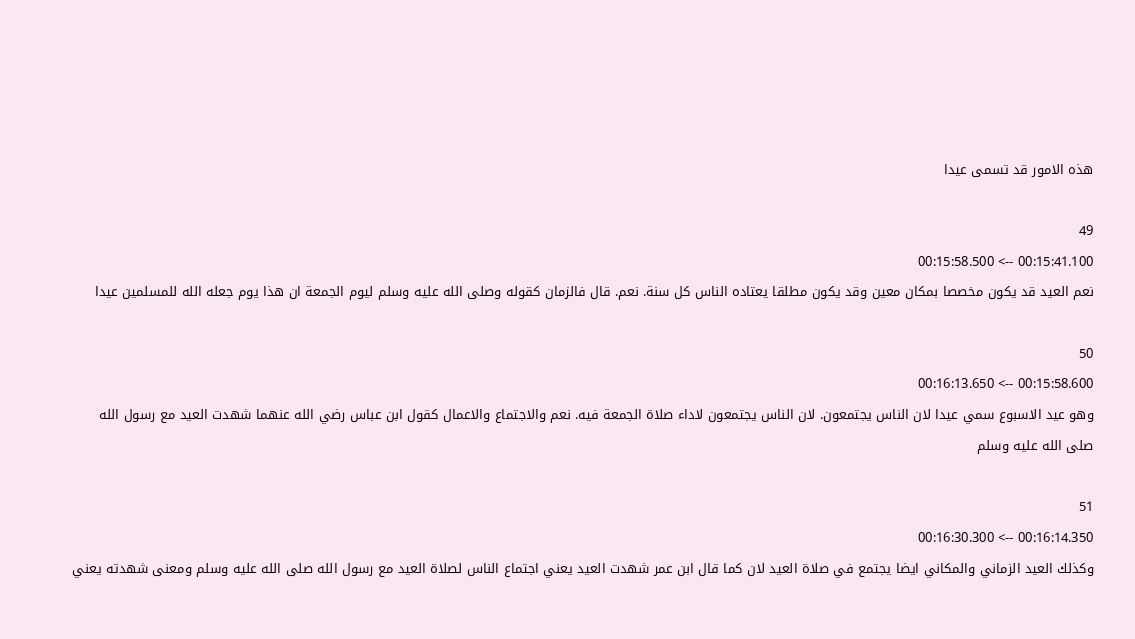هذه الامور قد تسمى عيدا

49
00:15:41.100 --> 00:15:58.500
نعم العيد قد يكون مخصصا بمكان معين وقد يكون مطلقا يعتاده الناس كل سنة. نعم. قال فالزمان كقوله وصلى الله عليه وسلم ليوم الجمعة ان هذا يوم جعله الله للمسلمين عيدا

50
00:15:58.600 --> 00:16:13.650
وهو عيد الاسبوع سمي عيدا لان الناس يجتمعون. لان الناس يجتمعون لاداء صلاة الجمعة فيه. نعم والاجتماع والاعمال كقول ابن عباس رضي الله عنهما شهدت العيد مع رسول الله صلى الله عليه وسلم

51
00:16:14.350 --> 00:16:30.300
وكذلك العيد الزماني والمكاني ايضا يجتمع في صلاة العيد لان كما قال ابن عمر شهدت العيد يعني اجتماع الناس لصلاة العيد مع رسول الله صلى الله عليه وسلم ومعنى شهدته يعني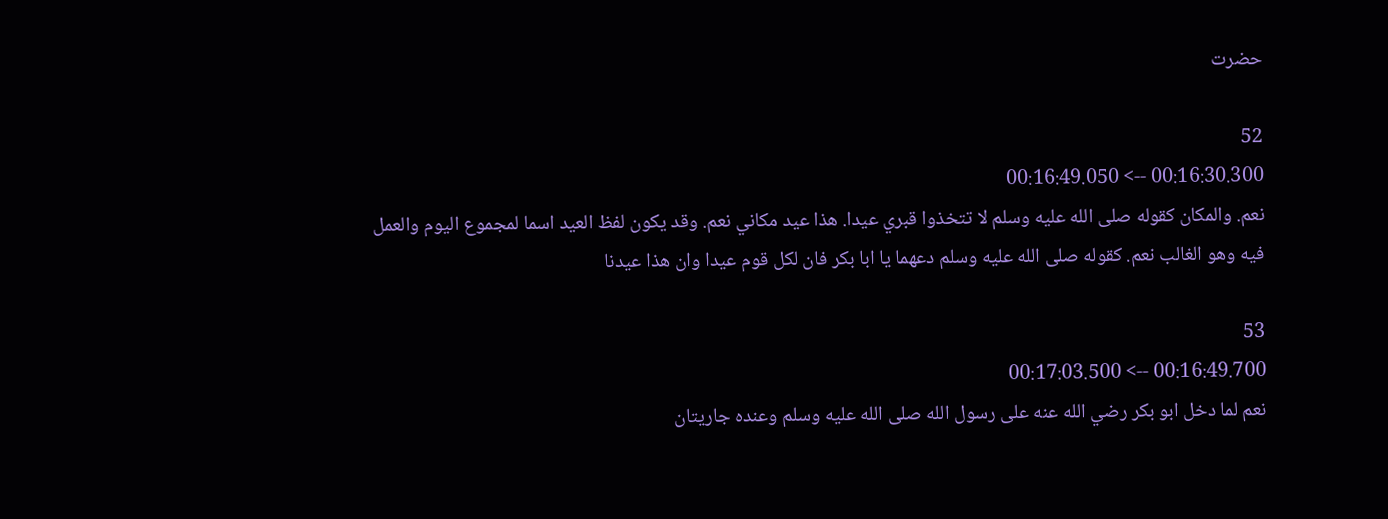حضرت

52
00:16:30.300 --> 00:16:49.050
نعم. والمكان كقوله صلى الله عليه وسلم لا تتخذوا قبري عيدا. هذا عيد مكاني نعم. وقد يكون لفظ العيد اسما لمجموع اليوم والعمل فيه وهو الغالب نعم. كقوله صلى الله عليه وسلم دعهما يا ابا بكر فان لكل قوم عيدا وان هذا عيدنا

53
00:16:49.700 --> 00:17:03.500
نعم لما دخل ابو بكر رضي الله عنه على رسول الله صلى الله عليه وسلم وعنده جاريتان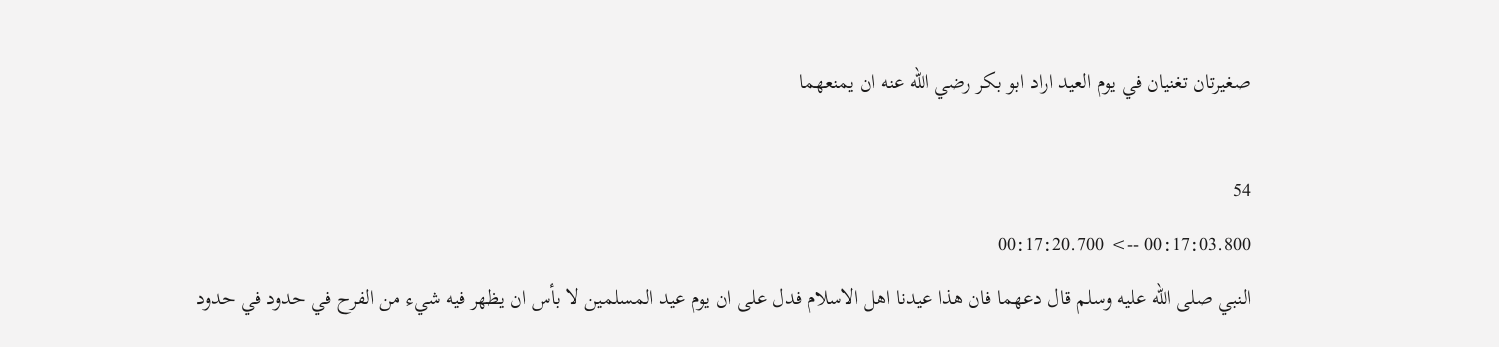صغيرتان تغنيان في يوم العيد اراد ابو بكر رضي الله عنه ان يمنعهما

54
00:17:03.800 --> 00:17:20.700
النبي صلى الله عليه وسلم قال دعهما فان هذا عيدنا اهل الاسلام فدل على ان يوم عيد المسلمين لا بأس ان يظهر فيه شيء من الفرح في حدود في حدود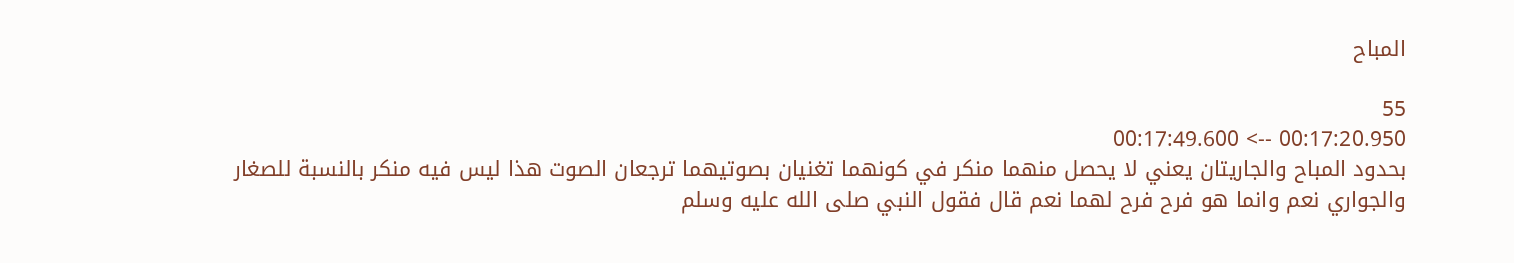المباح

55
00:17:20.950 --> 00:17:49.600
بحدود المباح والجاريتان يعني لا يحصل منهما منكر في كونهما تغنيان بصوتيهما ترجعان الصوت هذا ليس فيه منكر بالنسبة للصغار والجواري نعم وانما هو فرح فرح لهما نعم قال فقول النبي صلى الله عليه وسلم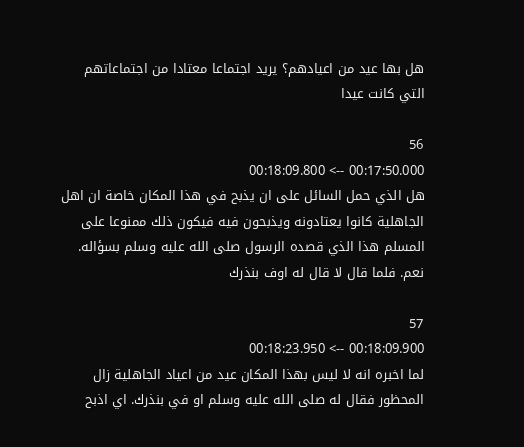هل بها عيد من اعيادهم؟ يريد اجتماعا معتادا من اجتماعاتهم التي كانت عيدا

56
00:17:50.000 --> 00:18:09.800
هل الذي حمل السائل على ان يذبح في هذا المكان خاصة ان اهل الجاهلية كانوا يعتادونه ويذبحون فيه فيكون ذلك ممنوعا على المسلم هذا الذي قصده الرسول صلى الله عليه وسلم بسؤاله. نعم. فلما قال لا قال له اوف بنذرك

57
00:18:09.900 --> 00:18:23.950
لما اخبره انه لا ليس بهذا المكان عيد من اعياد الجاهلية زال المحظور فقال له صلى الله عليه وسلم او في بنذرك. اي اذبح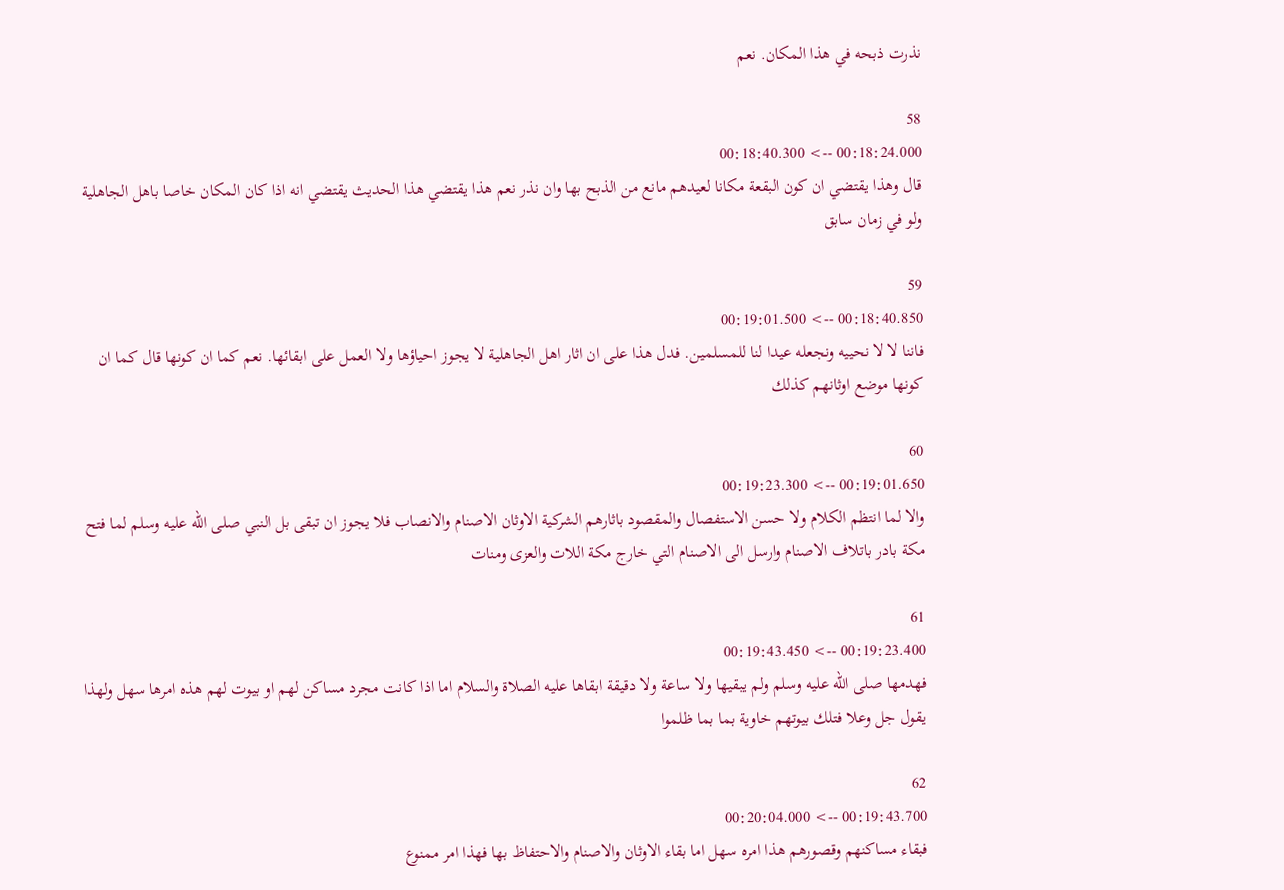نذرت ذبحه في هذا المكان. نعم

58
00:18:24.000 --> 00:18:40.300
قال وهذا يقتضي ان كون البقعة مكانا لعيدهم مانع من الذبح بها وان نذر نعم هذا يقتضي هذا الحديث يقتضي انه اذا كان المكان خاصا باهل الجاهلية ولو في زمان سابق

59
00:18:40.850 --> 00:19:01.500
فاننا لا لا نحييه ونجعله عيدا لنا للمسلمين. فدل هذا على ان اثار اهل الجاهلية لا يجوز احياؤها ولا العمل على ابقائها. نعم كما ان كونها قال كما ان كونها موضع اوثانهم كذلك

60
00:19:01.650 --> 00:19:23.300
والا لما انتظم الكلام ولا حسن الاستفصال والمقصود باثارهم الشركية الاوثان الاصنام والانصاب فلا يجوز ان تبقى بل النبي صلى الله عليه وسلم لما فتح مكة بادر باتلاف الاصنام وارسل الى الاصنام التي خارج مكة اللات والعزى ومنات

61
00:19:23.400 --> 00:19:43.450
فهدمها صلى الله عليه وسلم ولم يبقيها ولا ساعة ولا دقيقة ابقاها عليه الصلاة والسلام اما اذا كانت مجرد مساكن لهم او بيوت لهم هذه امرها سهل ولهذا يقول جل وعلا فتلك بيوتهم خاوية بما بما ظلموا

62
00:19:43.700 --> 00:20:04.000
فبقاء مساكنهم وقصورهم هذا امره سهل اما بقاء الاوثان والاصنام والاحتفاظ بها فهذا امر ممنوع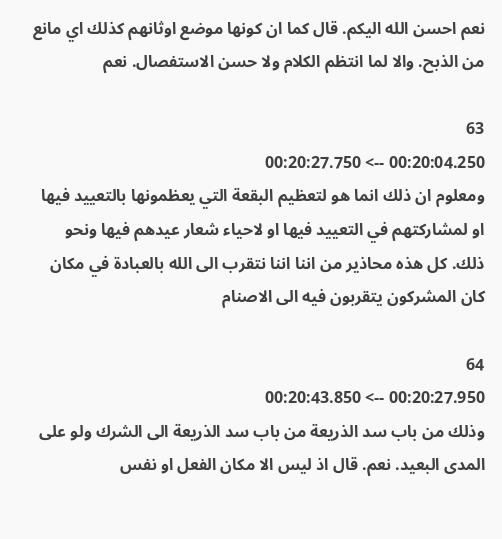نعم احسن الله اليكم. قال كما ان كونها موضع اوثانهم كذلك اي مانع من الذبح. والا لما انتظم الكلام ولا حسن الاستفصال. نعم

63
00:20:04.250 --> 00:20:27.750
ومعلوم ان ذلك انما هو لتعظيم البقعة التي يعظمونها بالتعييد فيها او لمشاركتهم في التعييد فيها او لاحياء شعار عيدهم فيها ونحو ذلك. كل هذه محاذير من اننا اننا نتقرب الى الله بالعبادة في مكان كان المشركون يتقربون فيه الى الاصنام

64
00:20:27.950 --> 00:20:43.850
وذلك من باب سد الذريعة من باب سد الذريعة الى الشرك ولو على المدى البعيد. نعم. قال اذ ليس الا مكان الفعل او نفس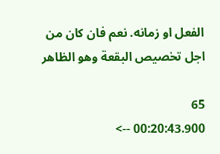الفعل او زمانه. نعم فان كان من اجل تخصيص البقعة وهو الظاهر

65
00:20:43.900 -->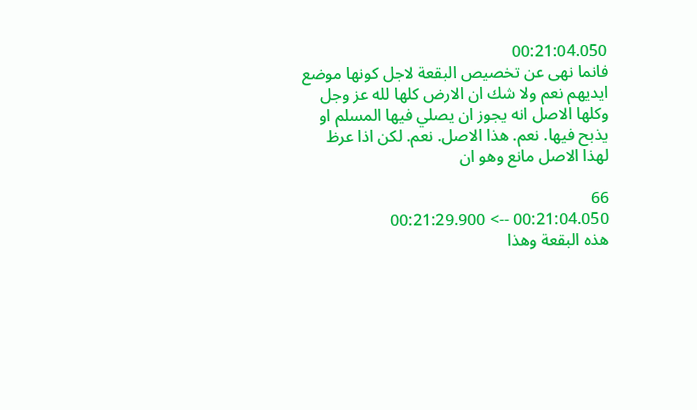00:21:04.050
فانما نهى عن تخصيص البقعة لاجل كونها موضع ايديهم نعم ولا شك ان الارض كلها لله عز وجل وكلها الاصل انه يجوز ان يصلي فيها المسلم او يذبح فيها. نعم. هذا الاصل. نعم. لكن اذا عرظ لهذا الاصل مانع وهو ان

66
00:21:04.050 --> 00:21:29.900
هذه البقعة وهذا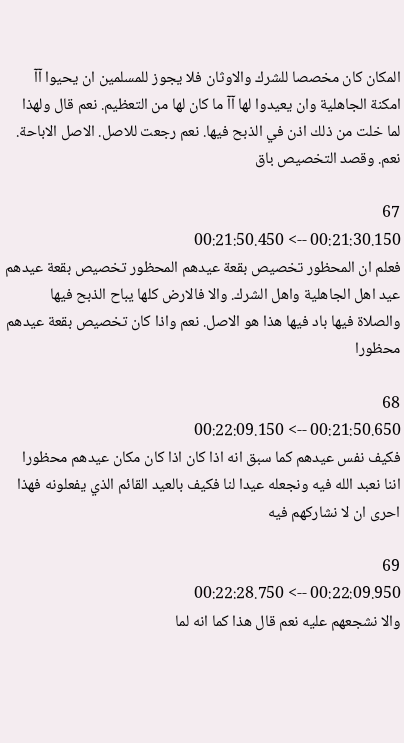المكان كان مخصصا للشرك والاوثان فلا يجوز للمسلمين ان يحيوا آآ امكنة الجاهلية وان يعيدوا لها آآ ما كان لها من التعظيم. نعم قال ولهذا لما خلت من ذلك اذن في الذبح فيها. نعم رجعت للاصل. الاصل الاباحة. نعم. وقصد التخصيص باق

67
00:21:30.150 --> 00:21:50.450
فعلم ان المحظور تخصيص بقعة عيدهم المحظور تخصيص بقعة عيدهم عيد اهل الجاهلية واهل الشرك. والا فالارض كلها يباح الذبح فيها والصلاة فيها باد فيها هذا هو الاصل. نعم واذا كان تخصيص بقعة عيدهم محظورا

68
00:21:50.650 --> 00:22:09.150
فكيف نفس عيدهم كما سبق انه اذا كان اذا كان مكان عيدهم محظورا اننا نعبد الله فيه ونجعله عيدا لنا فكيف بالعيد القائم الذي يفعلونه فهذا احرى ان لا نشاركهم فيه

69
00:22:09.950 --> 00:22:28.750
والا نشجعهم عليه نعم قال هذا كما انه لما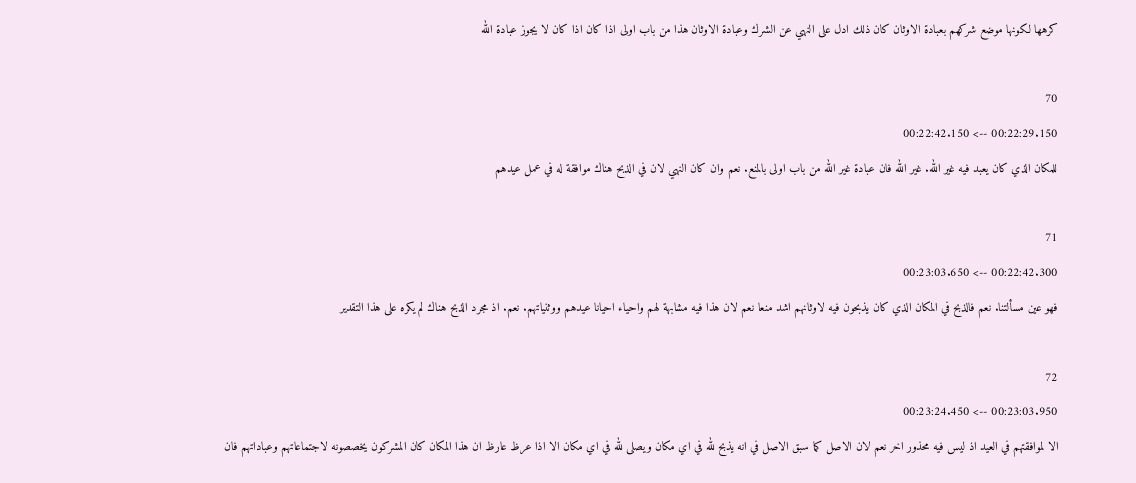كرهها لكونها موضع شركهم بعبادة الاوثان كان ذلك ادل على النهي عن الشرك وعبادة الاوثان هذا من باب اولى اذا كان اذا كان لا يجوز عبادة الله

70
00:22:29.150 --> 00:22:42.150
للمكان الذي كان يعبد فيه غير الله. غير الله فان عبادة غير الله من باب اولى بالمنع. نعم وان كان النهي لان في الذبح هناك موافقة له في عمل عيدهم

71
00:22:42.300 --> 00:23:03.650
فهو عين مسألتنا. نعم فالذبح في المكان الذي كان يذبحون فيه لاوثانهم اشد منعا نعم لان هذا فيه مشابهة لهم واحياء احيانا عيدهم ووثنياتهم. نعم. اذ مجرد الذبح هناك لم يكره على هذا التقدير

72
00:23:03.950 --> 00:23:24.450
الا لموافقتهم في العيد اذ ليس فيه محذور اخر نعم لان الاصل كما سبق الاصل في انه يذبح لله في اي مكان ويصلى لله في اي مكان الا اذا عرظ عارظ ان هذا المكان كان المشركون يخصصونه لاجتماعاتهم وعباداتهم فان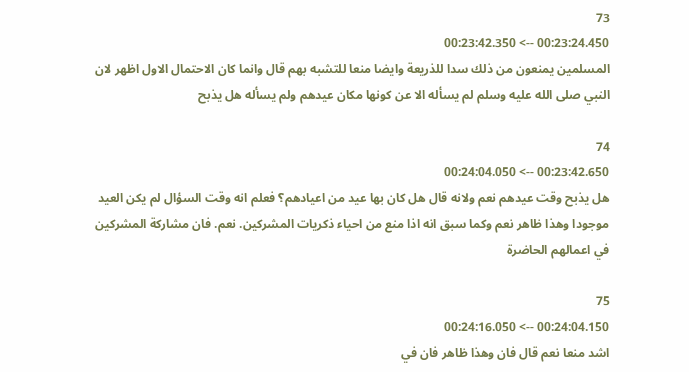73
00:23:24.450 --> 00:23:42.350
المسلمين يمنعون من ذلك سدا للذريعة وايضا منعا للتشبه بهم قال وانما كان الاحتمال الاول اظهر لان النبي صلى الله عليه وسلم لم يسأله الا عن كونها مكان عيدهم ولم يسأله هل يذبح

74
00:23:42.650 --> 00:24:04.050
هل يذبح وقت عيدهم نعم ولانه قال هل كان بها عيد من اعيادهم؟ فعلم انه وقت السؤال لم يكن العيد موجودا وهذا ظاهر نعم وكما سبق انه اذا منع من احياء ذكريات المشركين. نعم. فان مشاركة المشركين في اعمالهم الحاضرة

75
00:24:04.150 --> 00:24:16.050
اشد منعا نعم قال فان وهذا ظاهر فان في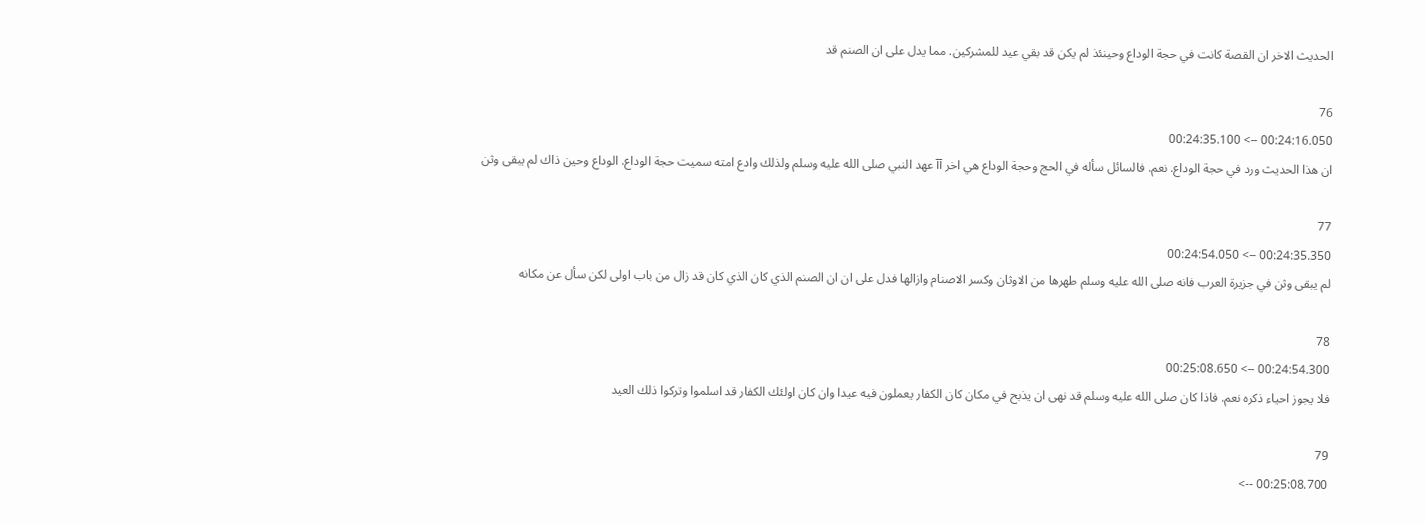الحديث الاخر ان القصة كانت في حجة الوداع وحينئذ لم يكن قد بقي عيد للمشركين. مما يدل على ان الصنم قد

76
00:24:16.050 --> 00:24:35.100
ان هذا الحديث ورد في حجة الوداع. نعم. فالسائل سأله في الحج وحجة الوداع هي اخر آآ عهد النبي صلى الله عليه وسلم ولذلك وادع امته سميت حجة الوداع. الوداع وحين ذاك لم يبقى وثن

77
00:24:35.350 --> 00:24:54.050
لم يبقى وثن في جزيرة العرب فانه صلى الله عليه وسلم طهرها من الاوثان وكسر الاصنام وازالها فدل على ان ان الصنم الذي كان الذي كان قد زال من باب اولى لكن سأل عن مكانه

78
00:24:54.300 --> 00:25:08.650
فلا يجوز احياء ذكره نعم. فاذا كان صلى الله عليه وسلم قد نهى ان يذبح في مكان كان الكفار يعملون فيه عيدا وان كان اولئك الكفار قد اسلموا وتركوا ذلك العيد

79
00:25:08.700 -->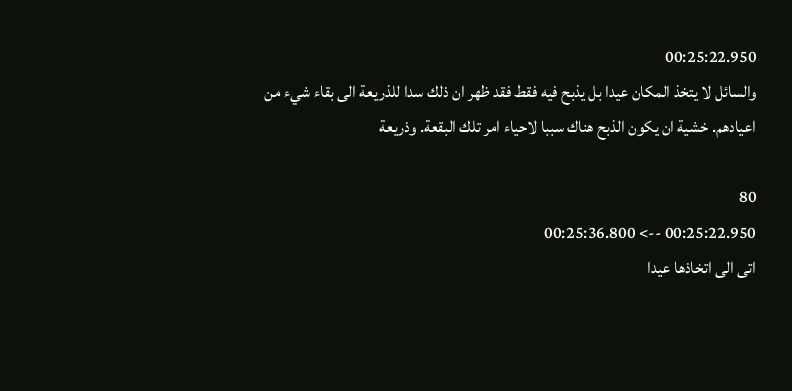00:25:22.950
والسائل لا يتخذ المكان عيدا بل يذبح فيه فقط فقد ظهر ان ذلك سدا للذريعة الى بقاء شيء من اعيادهم. خشية ان يكون الذبح هناك سببا لاحياء امر تلك البقعة. وذريعة

80
00:25:22.950 --> 00:25:36.800
اتى الى اتخاذها عيدا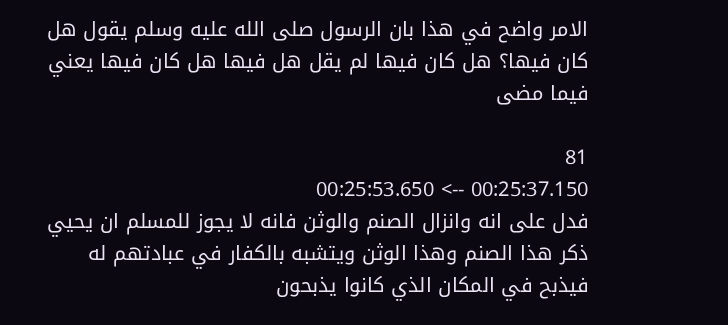الامر واضح في هذا بان الرسول صلى الله عليه وسلم يقول هل كان فيها؟ هل كان فيها لم يقل هل فيها هل كان فيها يعني فيما مضى

81
00:25:37.150 --> 00:25:53.650
فدل على انه وانزال الصنم والوثن فانه لا يجوز للمسلم ان يحيي ذكر هذا الصنم وهذا الوثن ويتشبه بالكفار في عبادتهم له فيذبح في المكان الذي كانوا يذبحون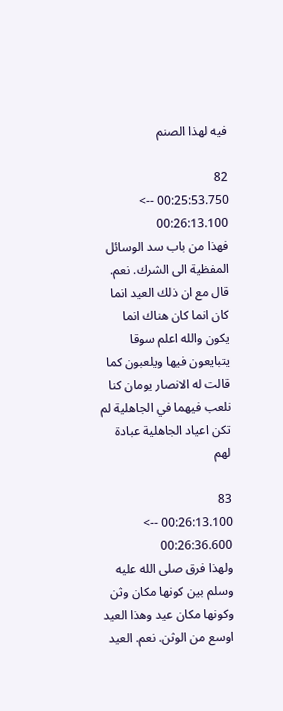فيه لهذا الصنم

82
00:25:53.750 --> 00:26:13.100
فهذا من باب سد الوسائل المفظية الى الشرك. نعم. قال مع ان ذلك العيد انما كان انما كان هناك انما يكون والله اعلم سوقا يتبايعون فيها ويلعبون كما قالت له الانصار يومان كنا نلعب فيهما في الجاهلية لم تكن اعياد الجاهلية عبادة لهم

83
00:26:13.100 --> 00:26:36.600
ولهذا فرق صلى الله عليه وسلم بين كونها مكان وثن وكونها مكان عيد وهذا العيد اوسع من الوثن. نعم. العيد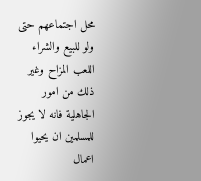محل اجتماعهم حتى ولو للبيع والشراء اللعب المزاح وغير ذلك من امور الجاهلية فانه لا يجوز للمسلمين ان يحيوا اعمال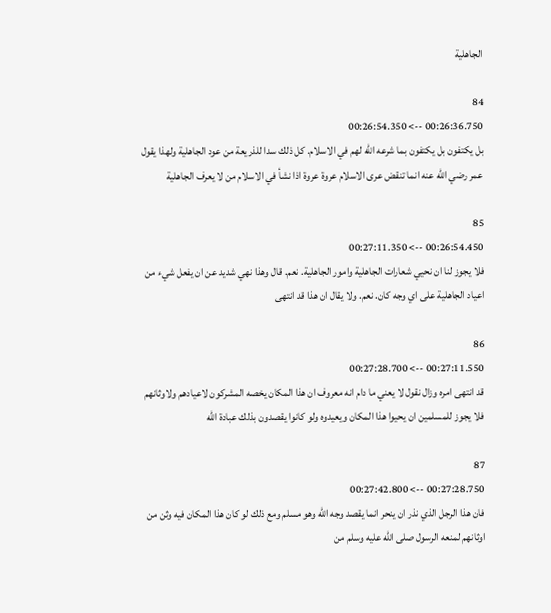الجاهلية

84
00:26:36.750 --> 00:26:54.350
بل يكتفون بل يكتفون بما شرعه الله لهم في الاسلام. كل ذلك سدا للذريعة من عود الجاهلية ولهذا يقول عمر رضي الله عنه انما تنقض عرى الاسلام عروة عروة اذا نشأ في الاسلام من لا يعرف الجاهلية

85
00:26:54.450 --> 00:27:11.350
فلا يجوز لنا ان نحيي شعارات الجاهلية وامور الجاهلية. نعم. قال وهذا نهي شديد عن ان يفعل شيء من اعياد الجاهلية على اي وجه كان. نعم. ولا يقال ان هذا قد انتهى

86
00:27:11.550 --> 00:27:28.700
قد انتهى امره وزال نقول لا يعني ما دام انه معروف ان هذا المكان يخصه المشركون لاعيادهم ولاوثانهم فلا يجوز للمسلمين ان يحيوا هذا المكان ويعيدوه ولو كانوا يقصدون بذلك عبادة الله

87
00:27:28.750 --> 00:27:42.800
فان هذا الرجل الذي نذر ان ينحر انما يقصد وجه الله وهو مسلم ومع ذلك لو كان هذا المكان فيه وثن من اوثانهم لمنعه الرسول صلى الله عليه وسلم من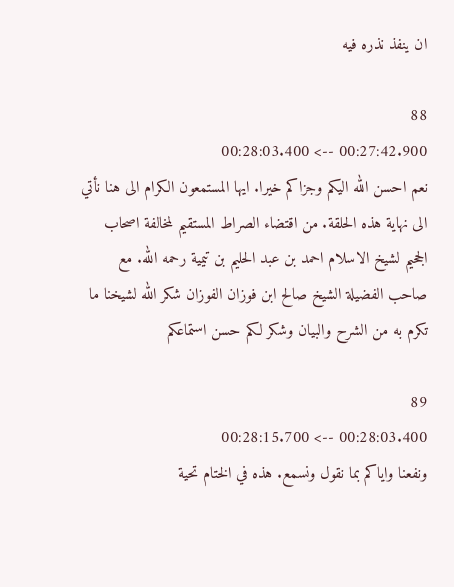ان ينفذ نذره فيه

88
00:27:42.900 --> 00:28:03.400
نعم احسن الله اليكم وجزاكم خيرا. ايها المستمعون الكرام الى هنا نأتي الى نهاية هذه الحلقة. من اقتضاء الصراط المستقيم لمخالفة اصحاب الجحيم لشيخ الاسلام احمد بن عبد الحليم بن تيمية رحمه الله. مع صاحب الفضيلة الشيخ صالح ابن فوزان الفوزان شكر الله لشيخنا ما تكرم به من الشرح والبيان وشكر لكم حسن استماعكم

89
00:28:03.400 --> 00:28:15.700
ونفعنا واياكم بما نقول ونسمع. هذه في الختام تحية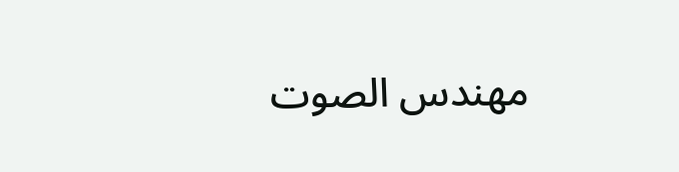مهندس الصوت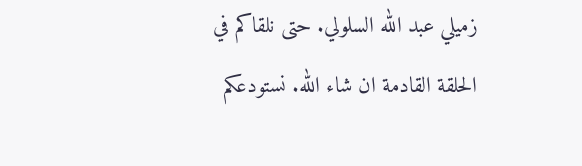زميلي عبد الله السلولي. حتى نلقاكم في الحلقة القادمة ان شاء الله. نستودعكم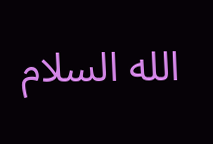الله السلام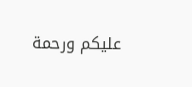عليكم ورحمة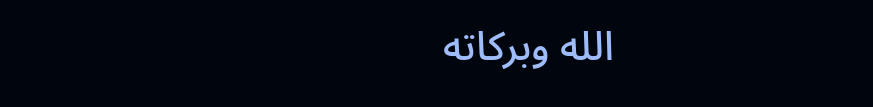الله وبركاته